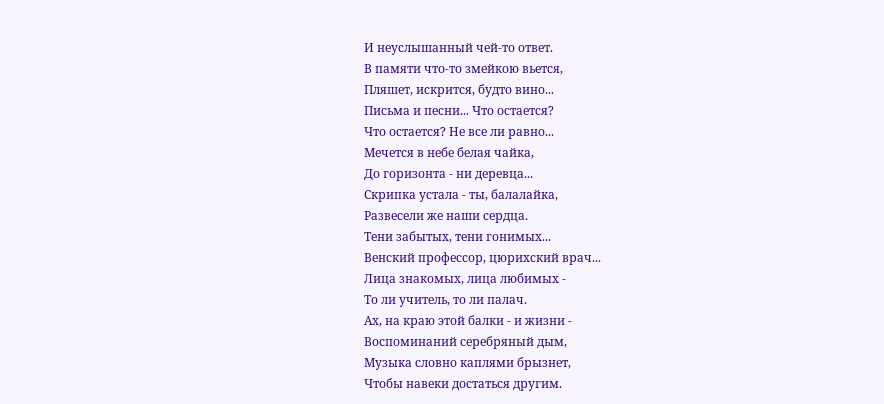И неуслышанный чей-то ответ.
В памяти что-то змейкою вьется,
Пляшет, искрится, будто вино...
Письма и песни... Что остается?
Что остается? Не все ли равно...
Мечется в небе белая чайка,
До горизонта - ни деревца...
Скрипка устала - ты, балалайка,
Развесели же наши сердца.
Тени забытых, тени гонимых...
Венский профессор, цюрихский врач...
Лица знакомых, лица любимых -
То ли учитель, то ли палач.
Ах, на краю этой балки - и жизни -
Воспоминаний серебряный дым,
Музыка словно каплями брызнет,
Чтобы навеки достаться другим.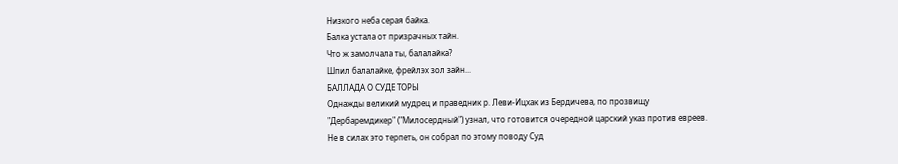Низкого неба серая байка.
Балка устала от призрачных тайн.
Что ж замолчала ты, балалайка?
Шпил балалайке, фрейлэх зол зайн...
БАЛЛАДА О СУДЕ ТОРЫ
Однажды великий мудрец и праведник р. Леви-Ицхак из Бердичева, по прозвищу "Дербаремдикер" ("Милосердный") узнал, что готовится очередной царский указ против евреев. Не в силах это терпеть, он собрал по этому поводу Суд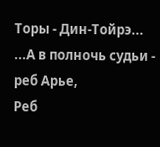Торы - Дин-Тойрэ...
...А в полночь судьи - реб Арье,
Реб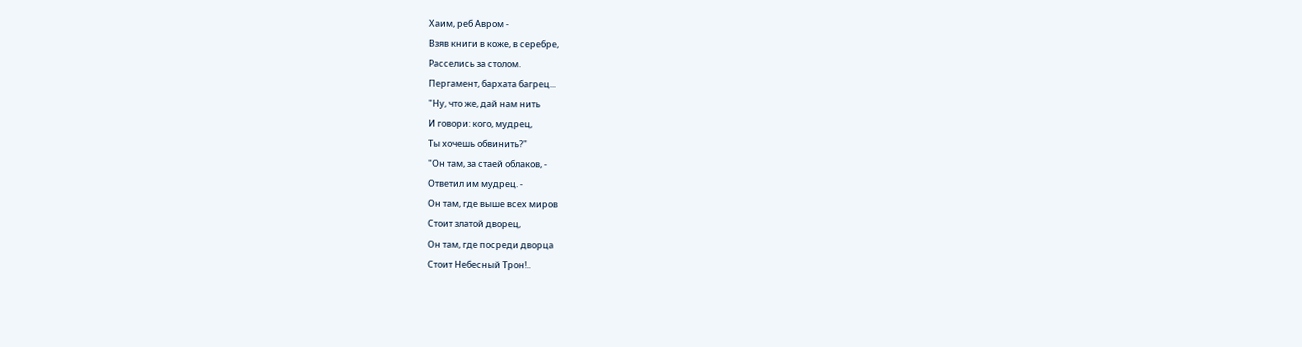Хаим, реб Авром -
Взяв книги в коже, в серебре,
Расселись за столом.
Пергамент, бархата багрец...
"Ну, что же, дай нам нить
И говори: кого, мудрец,
Ты хочешь обвинить?"
"Он там, за стаей облаков, -
Ответил им мудрец. -
Он там, где выше всех миров
Стоит златой дворец,
Он там, где посреди дворца
Стоит Небесный Трон!..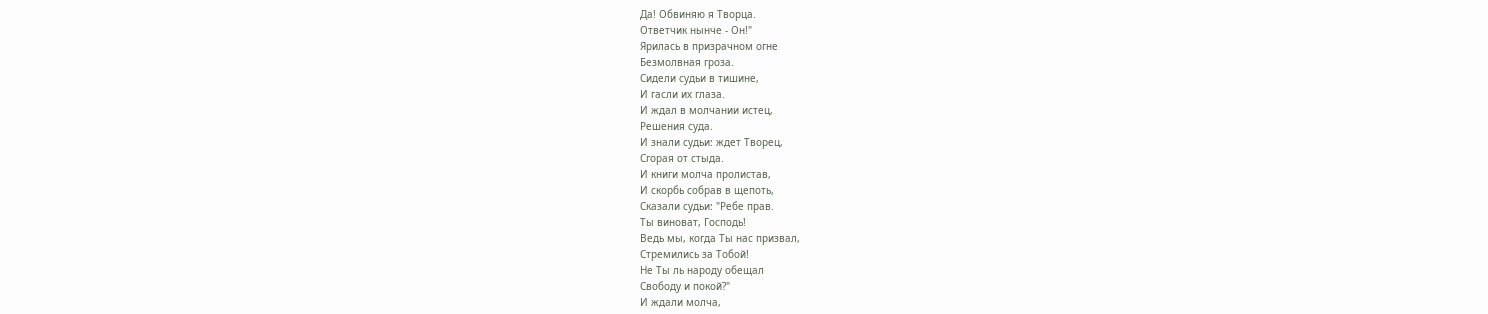Да! Обвиняю я Творца.
Ответчик нынче - Он!"
Ярилась в призрачном огне
Безмолвная гроза.
Сидели судьи в тишине,
И гасли их глаза.
И ждал в молчании истец,
Решения суда.
И знали судьи: ждет Творец,
Сгорая от стыда.
И книги молча пролистав,
И скорбь собрав в щепоть,
Сказали судьи: "Ребе прав.
Ты виноват, Господь!
Ведь мы, когда Ты нас призвал,
Стремились за Тобой!
Не Ты ль народу обещал
Свободу и покой?"
И ждали молча,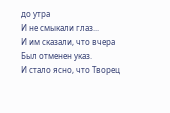до утра
И не смыкали глаз...
И им сказали, что вчера
Был отменен указ.
И стало ясно, что Творец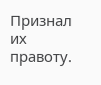Признал их правоту.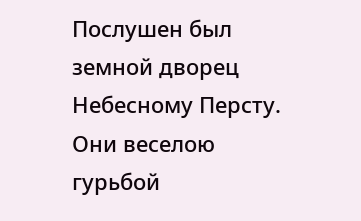Послушен был земной дворец
Небесному Персту.
Они веселою гурьбой